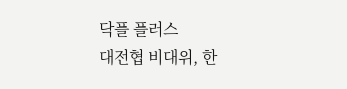닥플 플러스
대전협 비대위, 한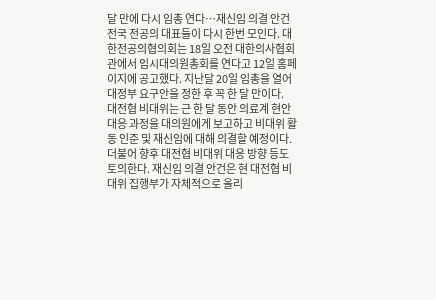달 만에 다시 임총 연다…재신임 의결 안건
전국 전공의 대표들이 다시 한번 모인다. 대한전공의협의회는 18일 오전 대한의사협회관에서 임시대의원총회를 연다고 12일 홈페이지에 공고했다. 지난달 20일 임총을 열어 대정부 요구안을 정한 후 꼭 한 달 만이다.
대전협 비대위는 근 한 달 동안 의료계 현안 대응 과정을 대의원에게 보고하고 비대위 활동 인준 및 재신임에 대해 의결할 예정이다. 더불어 향후 대전협 비대위 대응 방향 등도 토의한다. 재신임 의결 안건은 현 대전협 비대위 집행부가 자체적으로 올리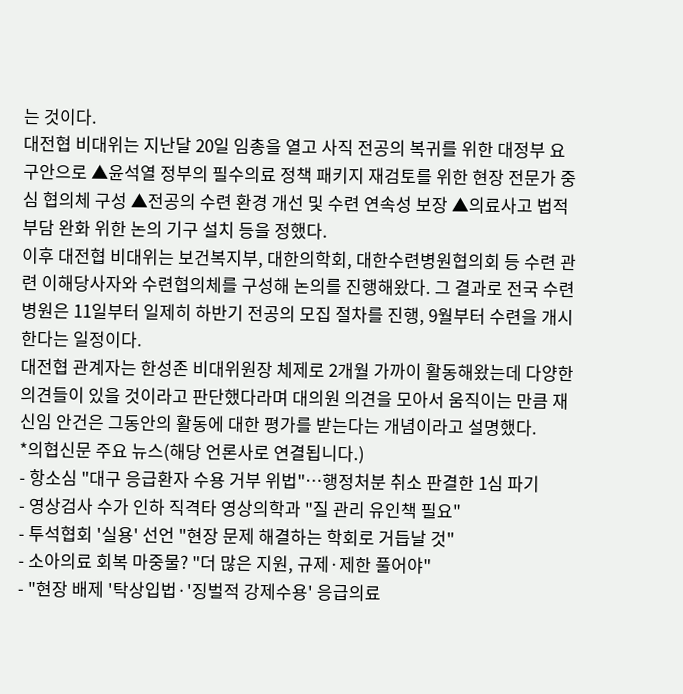는 것이다.
대전협 비대위는 지난달 20일 임총을 열고 사직 전공의 복귀를 위한 대정부 요구안으로 ▲윤석열 정부의 필수의료 정책 패키지 재검토를 위한 현장 전문가 중심 협의체 구성 ▲전공의 수련 환경 개선 및 수련 연속성 보장 ▲의료사고 법적 부담 완화 위한 논의 기구 설치 등을 정했다.
이후 대전협 비대위는 보건복지부, 대한의학회, 대한수련병원협의회 등 수련 관련 이해당사자와 수련협의체를 구성해 논의를 진행해왔다. 그 결과로 전국 수련병원은 11일부터 일제히 하반기 전공의 모집 절차를 진행, 9월부터 수련을 개시한다는 일정이다.
대전협 관계자는 한성존 비대위원장 체제로 2개월 가까이 활동해왔는데 다양한 의견들이 있을 것이라고 판단했다라며 대의원 의견을 모아서 움직이는 만큼 재신임 안건은 그동안의 활동에 대한 평가를 받는다는 개념이라고 설명했다.
*의협신문 주요 뉴스(해당 언론사로 연결됩니다.)
- 항소심 "대구 응급환자 수용 거부 위법"…행정처분 취소 판결한 1심 파기
- 영상검사 수가 인하 직격타 영상의학과 "질 관리 유인책 필요"
- 투석협회 '실용' 선언 "현장 문제 해결하는 학회로 거듭날 것"
- 소아의료 회복 마중물? "더 많은 지원, 규제·제한 풀어야"
- "현장 배제 '탁상입법·'징벌적 강제수용' 응급의료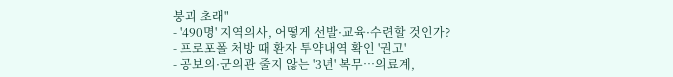붕괴 초래"
- '490명' 지역의사, 어떻게 선발·교육·수련할 것인가?
- 프로포폴 처방 때 환자 투약내역 확인 '권고'
- 공보의·군의관 줄지 않는 '3년' 복무…의료계,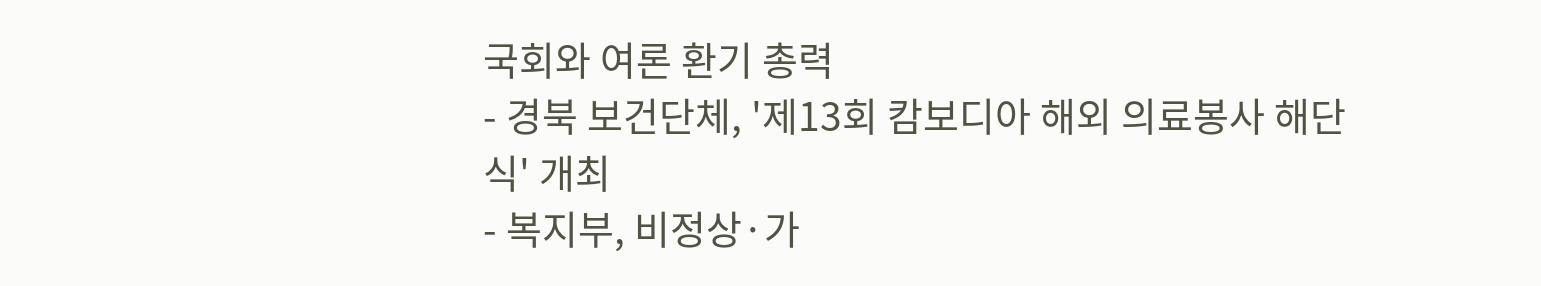국회와 여론 환기 총력
- 경북 보건단체, '제13회 캄보디아 해외 의료봉사 해단식' 개최
- 복지부, 비정상·가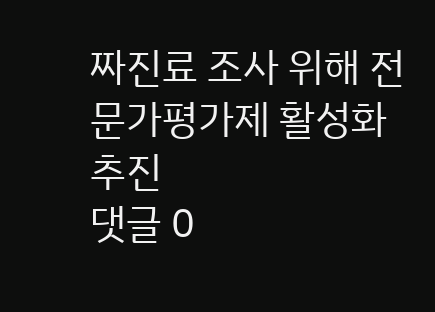짜진료 조사 위해 전문가평가제 활성화 추진
댓글 0